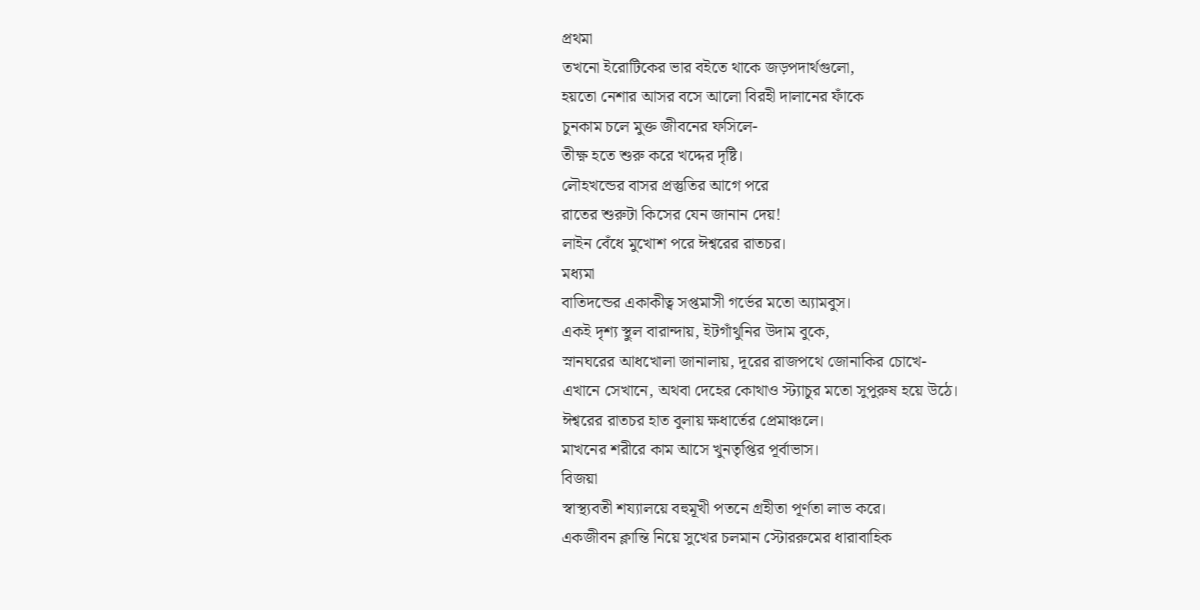প্রথমা
তখনো ইরোটিকের ভার বইতে থাকে জড়পদার্থগুলো,
হয়তো নেশার আসর বসে আলো বিরহী দালানের ফাঁকে
চুনকাম চলে মুক্ত জীবনের ফসিলে-
তীক্ষ্ণ হতে শুরু করে খদ্দের দৃষ্টি।
লৌহখন্ডের বাসর প্রস্তুতির আগে পরে
রাতের শুরুটা কিসের যেন জানান দেয়!
লাইন বেঁধে মুখোশ পরে ঈশ্বরের রাতচর।
মধ্যমা
বাতিদন্ডের একাকীত্ব সপ্তমাসী গর্ভের মতো অ্যামবুস।
একই দৃশ্য স্থুল বারান্দায়, ইটগাঁথুনির উদাম বুকে,
স্নানঘরের আধখোলা জানালায়, দূরের রাজপথে জোনাকির চোখে-
এখানে সেখানে, অথবা দেহের কোথাও স্ট্যাচুর মতো সুপুরুষ হয়ে উঠে।
ঈশ্বরের রাতচর হাত বুলায় ক্ষধার্তের প্রেমাঞ্চলে।
মাখনের শরীরে কাম আসে খুনতৃপ্তির পূর্বাভাস।
বিজয়া
স্বাস্থ্যবতী শয্যালয়ে বহুমূখী পতনে গ্রহীতা পূর্ণতা লাভ করে।
একজীবন ক্লান্তি নিয়ে সুখের চলমান স্টোররুমের ধারাবাহিক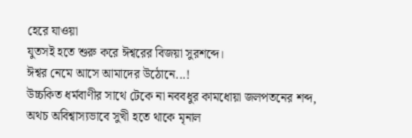হেরে যাওয়া
যুতসই হতে শুরু করে ঈশ্বরের বিজয়া সুরশব্দে।
ঈশ্বর নেমে আসে আমাদের উঠোনে...!
উচ্চকিত ধর্মবাণীর সাথে টেকে না নববধুর কামধোয়া জলপতনের শব্দ,
অথচ অবিশ্বাস্যভাবে সুখী হতে থাকে মৃনাল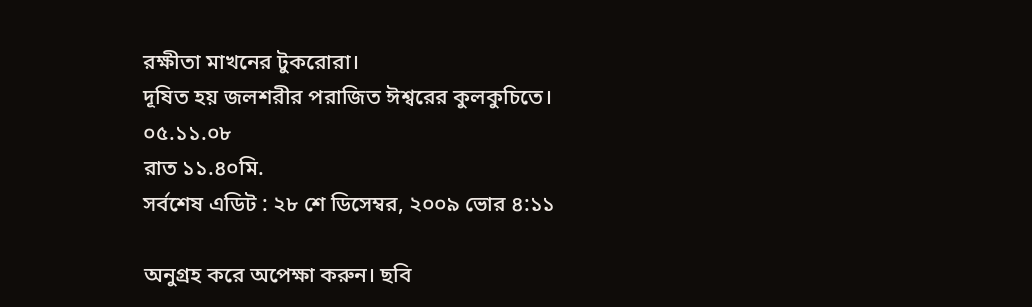রক্ষীতা মাখনের টুকরোরা।
দূষিত হয় জলশরীর পরাজিত ঈশ্বরের কুলকুচিতে।
০৫.১১.০৮
রাত ১১.৪০মি.
সর্বশেষ এডিট : ২৮ শে ডিসেম্বর, ২০০৯ ভোর ৪:১১

অনুগ্রহ করে অপেক্ষা করুন। ছবি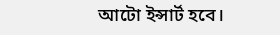আটো ইন্সার্ট হবে।